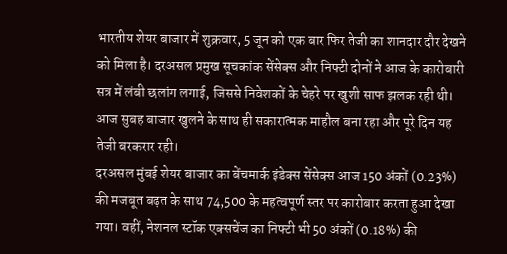भारतीय शेयर बाजार में शुक्रवार, 5 जून को एक बार फिर तेजी का शानदार दौर देखने को मिला है। दरअसल प्रमुख सूचकांक सेंसेक्स और निफ्टी दोनों ने आज के कारोबारी सत्र में लंबी छलांग लगाई, जिससे निवेशकों के चेहरे पर खुशी साफ झलक रही थी। आज सुबह बाजार खुलने के साथ ही सकारात्मक माहौल बना रहा और पूरे दिन यह तेजी बरकरार रही।
दरअसल मुंबई शेयर बाजार का बेंचमार्क इंडेक्स सेंसेक्स आज 150 अंकों (0.23%) की मजबूत बढ़त के साथ 74,500 के महत्वपूर्ण स्तर पर कारोबार करता हुआ देखा गया। वहीं, नेशनल स्टॉक एक्सचेंज का निफ्टी भी 50 अंकों (0.18%) की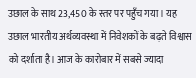उछाल के साथ 23,450 के स्तर पर पहुँच गया। यह उछाल भारतीय अर्थव्यवस्था में निवेशकों के बढ़ते विश्वास को दर्शाता है। आज के कारोबार में सबसे ज्यादा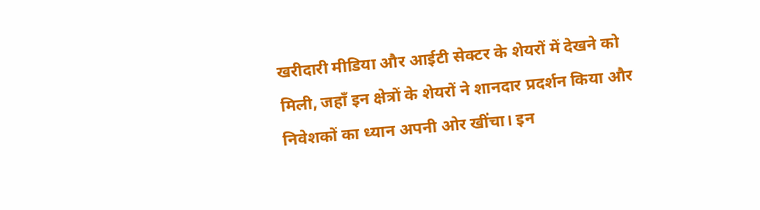खरीदारी मीडिया और आईटी सेक्टर के शेयरों में देखने को मिली, जहाँ इन क्षेत्रों के शेयरों ने शानदार प्रदर्शन किया और निवेशकों का ध्यान अपनी ओर खींचा। इन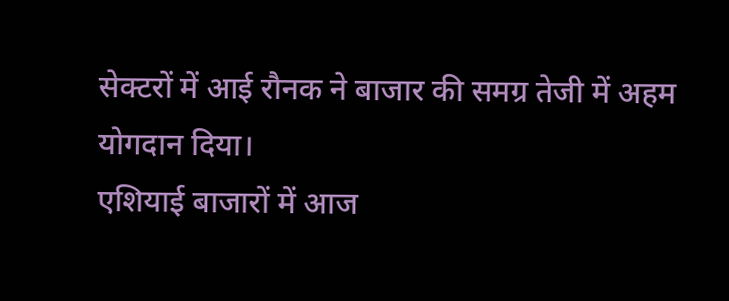सेक्टरों में आई रौनक ने बाजार की समग्र तेजी में अहम योगदान दिया।
एशियाई बाजारों में आज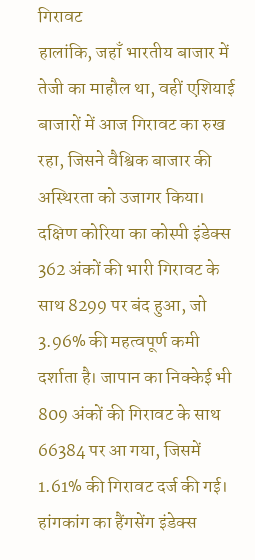गिरावट
हालांकि, जहाँ भारतीय बाजार में तेजी का माहौल था, वहीं एशियाई बाजारों में आज गिरावट का रुख रहा, जिसने वैश्विक बाजार की अस्थिरता को उजागर किया। दक्षिण कोरिया का कोस्पी इंडेक्स 362 अंकों की भारी गिरावट के साथ 8299 पर बंद हुआ, जो 3.96% की महत्वपूर्ण कमी दर्शाता है। जापान का निक्केई भी 809 अंकों की गिरावट के साथ 66384 पर आ गया, जिसमें 1.61% की गिरावट दर्ज की गई। हांगकांग का हैंगसेंग इंडेक्स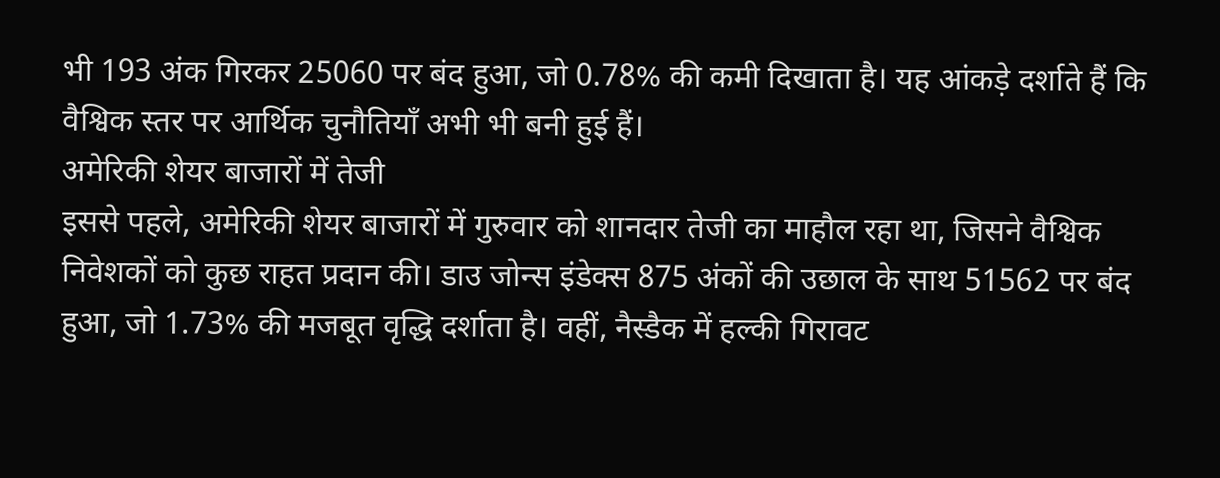भी 193 अंक गिरकर 25060 पर बंद हुआ, जो 0.78% की कमी दिखाता है। यह आंकड़े दर्शाते हैं कि वैश्विक स्तर पर आर्थिक चुनौतियाँ अभी भी बनी हुई हैं।
अमेरिकी शेयर बाजारों में तेजी
इससे पहले, अमेरिकी शेयर बाजारों में गुरुवार को शानदार तेजी का माहौल रहा था, जिसने वैश्विक निवेशकों को कुछ राहत प्रदान की। डाउ जोन्स इंडेक्स 875 अंकों की उछाल के साथ 51562 पर बंद हुआ, जो 1.73% की मजबूत वृद्धि दर्शाता है। वहीं, नैस्डैक में हल्की गिरावट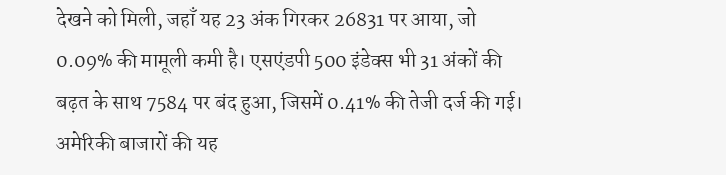देखने को मिली, जहाँ यह 23 अंक गिरकर 26831 पर आया, जो 0.09% की मामूली कमी है। एसएंडपी 500 इंडेक्स भी 31 अंकों की बढ़त के साथ 7584 पर बंद हुआ, जिसमें 0.41% की तेजी दर्ज की गई। अमेरिकी बाजारों की यह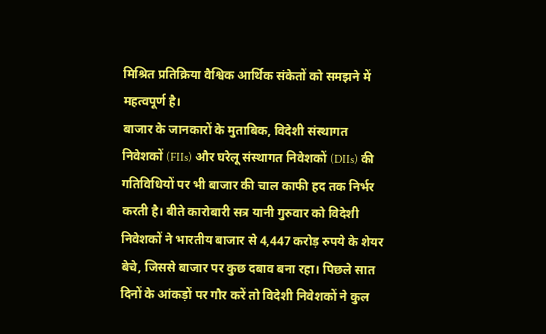मिश्रित प्रतिक्रिया वैश्विक आर्थिक संकेतों को समझने में महत्वपूर्ण है।
बाजार के जानकारों के मुताबिक, विदेशी संस्थागत निवेशकों (FIIs) और घरेलू संस्थागत निवेशकों (DIIs) की गतिविधियों पर भी बाजार की चाल काफी हद तक निर्भर करती है। बीते कारोबारी सत्र यानी गुरुवार को विदेशी निवेशकों ने भारतीय बाजार से 4,447 करोड़ रुपये के शेयर बेचे, जिससे बाजार पर कुछ दबाव बना रहा। पिछले सात दिनों के आंकड़ों पर गौर करें तो विदेशी निवेशकों ने कुल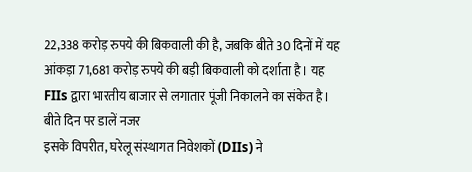22,338 करोड़ रुपये की बिकवाली की है, जबकि बीते 30 दिनों में यह आंकड़ा 71,681 करोड़ रुपये की बड़ी बिकवाली को दर्शाता है। यह FIIs द्वारा भारतीय बाजार से लगातार पूंजी निकालने का संकेत है।
बीते दिन पर डालें नजर
इसके विपरीत, घरेलू संस्थागत निवेशकों (DIIs) ने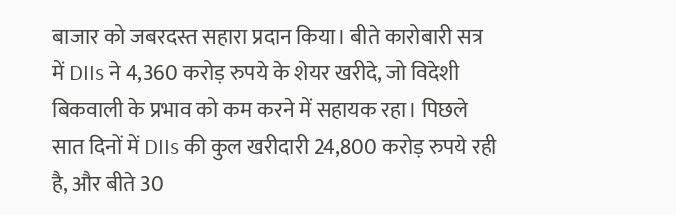बाजार को जबरदस्त सहारा प्रदान किया। बीते कारोबारी सत्र में DIIs ने 4,360 करोड़ रुपये के शेयर खरीदे, जो विदेशी बिकवाली के प्रभाव को कम करने में सहायक रहा। पिछले सात दिनों में DIIs की कुल खरीदारी 24,800 करोड़ रुपये रही है, और बीते 30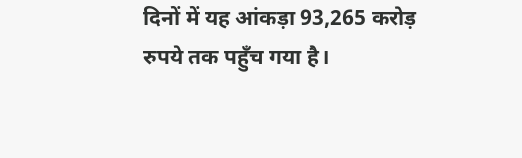दिनों में यह आंकड़ा 93,265 करोड़ रुपये तक पहुँच गया है।